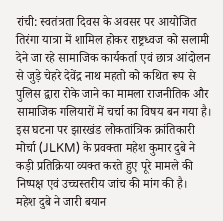रांची: स्वतंत्रता दिवस के अवसर पर आयोजित तिरंगा यात्रा में शामिल होकर राष्ट्रध्वज को सलामी देने जा रहे सामाजिक कार्यकर्ता एवं छात्र आंदोलन से जुड़े चेहरे देवेंद्र नाथ महतो को कथित रूप से पुलिस द्वारा रोके जाने का मामला राजनीतिक और सामाजिक गलियारों में चर्चा का विषय बन गया है। इस घटना पर झारखंड लोकतांत्रिक क्रांतिकारी मोर्चा (JLKM) के प्रवक्ता महेश कुमार दुबे ने कड़ी प्रतिक्रिया व्यक्त करते हुए पूरे मामले की निष्पक्ष एवं उच्चस्तरीय जांच की मांग की है।
महेश दुबे ने जारी बयान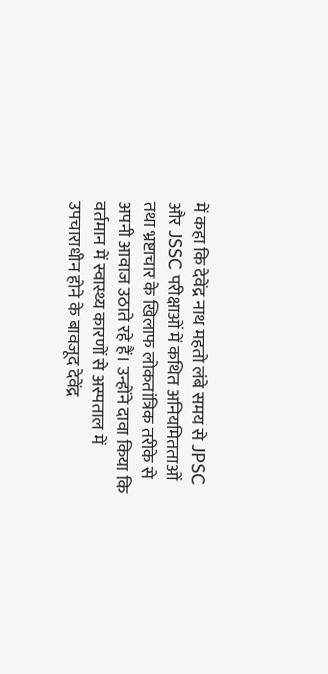में कहा कि देवेंद्र नाथ महतो लंबे समय से JPSC और JSSC परीक्षाओं में कथित अनियमितताओं तथा भ्रष्टाचार के खिलाफ लोकतांत्रिक तरीके से अपनी आवाज उठाते रहे हैं। उन्होंने दावा किया कि वर्तमान में स्वास्थ्य कारणों से अस्पताल में उपचाराधीन होने के बावजूद देवेंद्र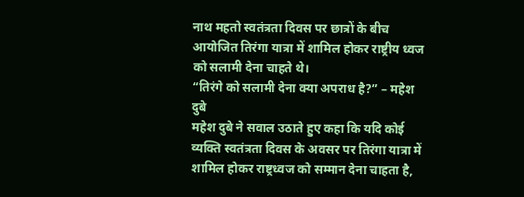नाथ महतो स्वतंत्रता दिवस पर छात्रों के बीच आयोजित तिरंगा यात्रा में शामिल होकर राष्ट्रीय ध्वज को सलामी देना चाहते थे।
“तिरंगे को सलामी देना क्या अपराध है?” – महेश दुबे
महेश दुबे ने सवाल उठाते हुए कहा कि यदि कोई व्यक्ति स्वतंत्रता दिवस के अवसर पर तिरंगा यात्रा में शामिल होकर राष्ट्रध्वज को सम्मान देना चाहता है,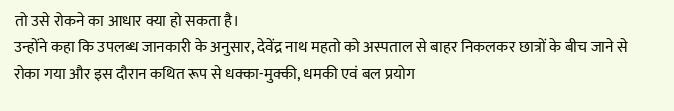तो उसे रोकने का आधार क्या हो सकता है।
उन्होंने कहा कि उपलब्ध जानकारी के अनुसार, देवेंद्र नाथ महतो को अस्पताल से बाहर निकलकर छात्रों के बीच जाने से रोका गया और इस दौरान कथित रूप से धक्का-मुक्की, धमकी एवं बल प्रयोग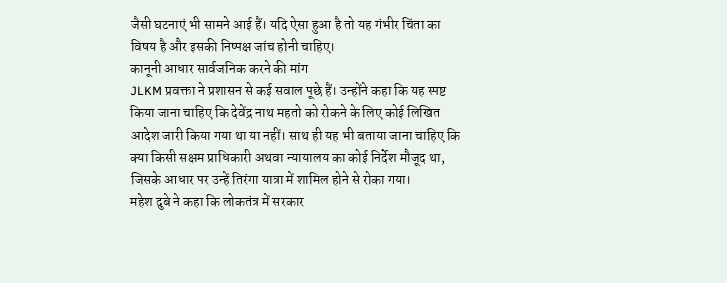जैसी घटनाएं भी सामने आई हैं। यदि ऐसा हुआ है तो यह गंभीर चिंता का विषय है और इसकी निष्पक्ष जांच होनी चाहिए।
कानूनी आधार सार्वजनिक करने की मांग
JLKM प्रवक्ता ने प्रशासन से कई सवाल पूछे हैं। उन्होंने कहा कि यह स्पष्ट किया जाना चाहिए कि देवेंद्र नाथ महतो को रोकने के लिए कोई लिखित आदेश जारी किया गया था या नहीं। साथ ही यह भी बताया जाना चाहिए कि क्या किसी सक्षम प्राधिकारी अथवा न्यायालय का कोई निर्देश मौजूद था, जिसके आधार पर उन्हें तिरंगा यात्रा में शामिल होने से रोका गया।
महेश दुबे ने कहा कि लोकतंत्र में सरकार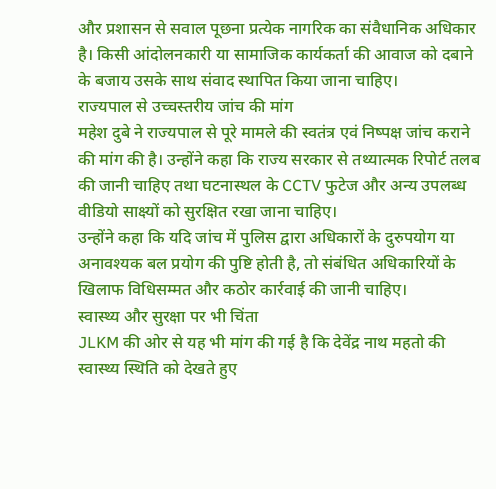और प्रशासन से सवाल पूछना प्रत्येक नागरिक का संवैधानिक अधिकार है। किसी आंदोलनकारी या सामाजिक कार्यकर्ता की आवाज को दबाने के बजाय उसके साथ संवाद स्थापित किया जाना चाहिए।
राज्यपाल से उच्चस्तरीय जांच की मांग
महेश दुबे ने राज्यपाल से पूरे मामले की स्वतंत्र एवं निष्पक्ष जांच कराने की मांग की है। उन्होंने कहा कि राज्य सरकार से तथ्यात्मक रिपोर्ट तलब की जानी चाहिए तथा घटनास्थल के CCTV फुटेज और अन्य उपलब्ध वीडियो साक्ष्यों को सुरक्षित रखा जाना चाहिए।
उन्होंने कहा कि यदि जांच में पुलिस द्वारा अधिकारों के दुरुपयोग या अनावश्यक बल प्रयोग की पुष्टि होती है, तो संबंधित अधिकारियों के खिलाफ विधिसम्मत और कठोर कार्रवाई की जानी चाहिए।
स्वास्थ्य और सुरक्षा पर भी चिंता
JLKM की ओर से यह भी मांग की गई है कि देवेंद्र नाथ महतो की स्वास्थ्य स्थिति को देखते हुए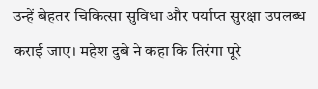उन्हें बेहतर चिकित्सा सुविधा और पर्याप्त सुरक्षा उपलब्ध कराई जाए। महेश दुबे ने कहा कि तिरंगा पूरे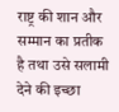राष्ट्र की शान और सम्मान का प्रतीक है तथा उसे सलामी देने की इच्छा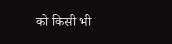को किसी भी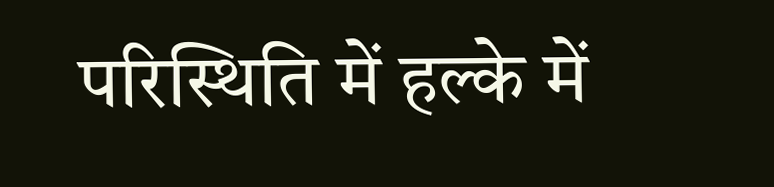परिस्थिति में हल्के में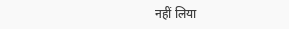नहीं लिया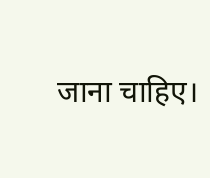जाना चाहिए।